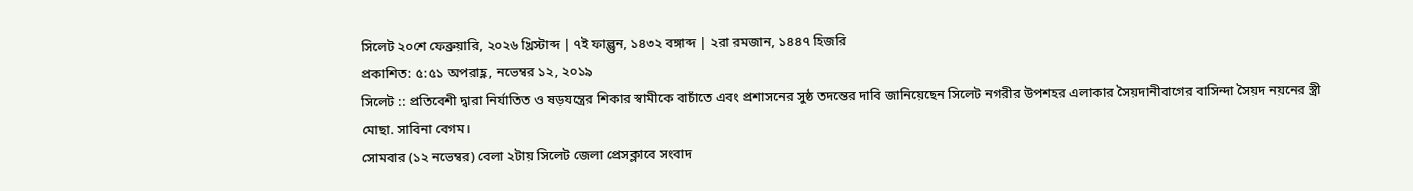সিলেট ২০শে ফেব্রুয়ারি, ২০২৬ খ্রিস্টাব্দ | ৭ই ফাল্গুন, ১৪৩২ বঙ্গাব্দ | ২রা রমজান, ১৪৪৭ হিজরি
প্রকাশিত: ৫:৫১ অপরাহ্ণ, নভেম্বর ১২, ২০১৯
সিলেট :: প্রতিবেশী দ্বারা নির্যাতিত ও ষড়যন্ত্রের শিকার স্বামীকে বাচাঁতে এবং প্রশাসনের সুষ্ঠ তদন্তের দাবি জানিয়েছেন সিলেট নগরীর উপশহর এলাকার সৈয়দানীবাগের বাসিন্দা সৈয়দ নয়নের স্ত্রী মোছা. সাবিনা বেগম।
সোমবার (১২ নভেম্বর) বেলা ২টায় সিলেট জেলা প্রেসক্লাবে সংবাদ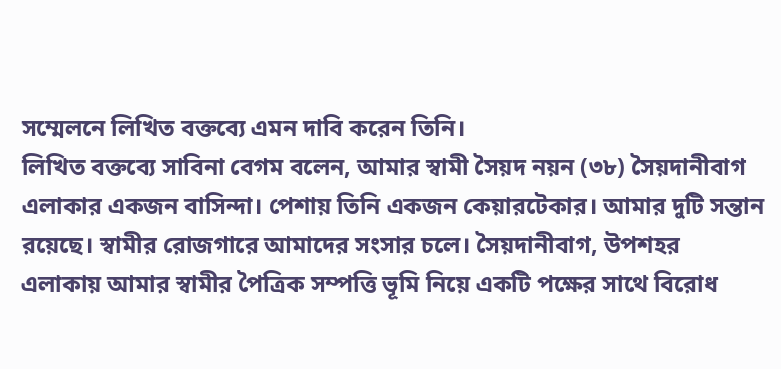সম্মেলনে লিখিত বক্তব্যে এমন দাবি করেন তিনি।
লিখিত বক্তব্যে সাবিনা বেগম বলেন, আমার স্বামী সৈয়দ নয়ন (৩৮) সৈয়দানীবাগ এলাকার একজন বাসিন্দা। পেশায় তিনি একজন কেয়ারটেকার। আমার দুটি সন্তান রয়েছে। স্বামীর রোজগারে আমাদের সংসার চলে। সৈয়দানীবাগ, উপশহর এলাকায় আমার স্বামীর পৈত্রিক সম্পত্তি ভূমি নিয়ে একটি পক্ষের সাথে বিরোধ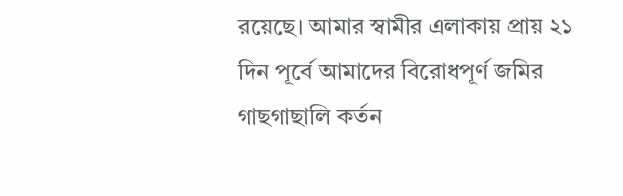রয়েছে। আমার স্বামীর এলাকায় প্রায় ২১ দিন পূর্বে আমাদের বিরোধপূর্ণ জমির গাছগাছালি কর্তন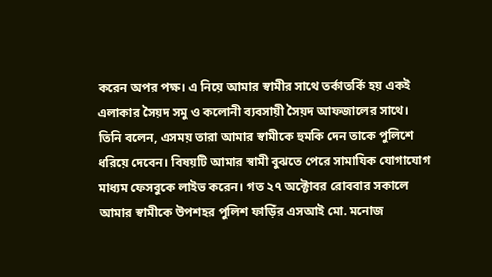করেন অপর পক্ষ। এ নিয়ে আমার স্বামীর সাথে তর্কাতর্কি হয় একই এলাকার সৈয়দ সমু ও কলোনী ব্যবসায়ী সৈয়দ আফজালের সাথে।
তিনি বলেন, এসময় তারা আমার স্বামীকে হুমকি দেন তাকে পুলিশে ধরিয়ে দেবেন। বিষয়টি আমার স্বামী বুঝতে পেরে সামাযিক যোগাযোগ মাধ্যম ফেসবুকে লাইভ করেন। গত ২৭ অক্টোবর রোববার সকালে আমার স্বামীকে উপশহর পুলিশ ফাড়িঁর এসআই মো. মনোজ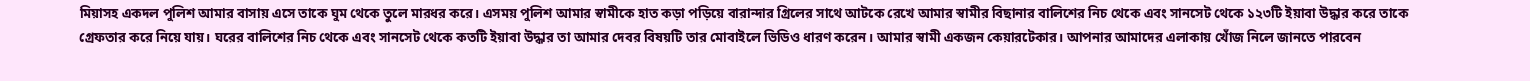মিয়াসহ একদল পুলিশ আমার বাসায় এসে তাকে ঘুম থেকে তুলে মারধর করে। এসময় পুলিশ আমার স্বামীকে হাত কড়া পড়িয়ে বারান্দার গ্রিলের সাথে আটকে রেখে আমার স্বামীর বিছানার বালিশের নিচ থেকে এবং সানসেট থেকে ১২৩টি ইয়াবা উদ্ধার করে তাকে গ্রেফতার করে নিয়ে যায়। ঘরের বালিশের নিচ থেকে এবং সানসেট থেকে কতটি ইয়াবা উদ্ধার তা আমার দেবর বিষয়টি তার মোবাইলে ভিডিও ধারণ করেন। আমার স্বামী একজন কেয়ারটেকার। আপনার আমাদের এলাকায় খোঁজ নিলে জানতে পারবেন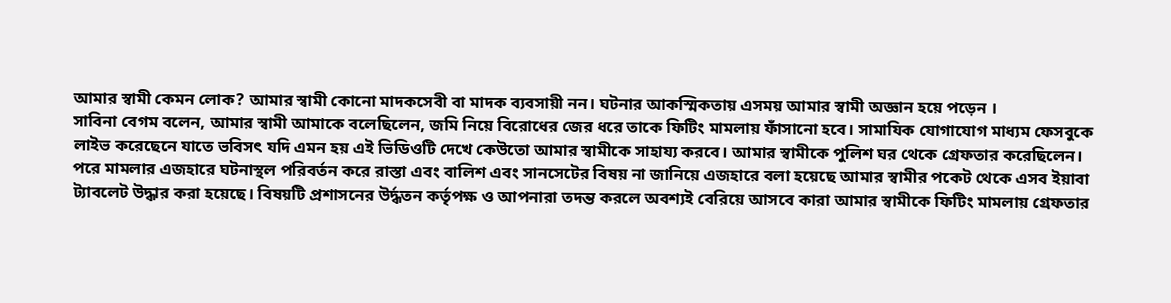আমার স্বামী কেমন লোক? আমার স্বামী কোনো মাদকসেবী বা মাদক ব্যবসায়ী নন। ঘটনার আকস্মিকতায় এসময় আমার স্বামী অজ্ঞান হয়ে পড়েন ।
সাবিনা বেগম বলেন, আমার স্বামী আমাকে বলেছিলেন, জমি নিয়ে বিরোধের জের ধরে তাকে ফিটিং মামলায় ফাঁসানো হবে। সামাযিক যোগাযোগ মাধ্যম ফেসবুকে লাইভ করেছেনে যাতে ভবিসৎ যদি এমন হয় এই ভিডিওটি দেখে কেউতো আমার স্বামীকে সাহায্য করবে। আমার স্বামীকে পুলিশ ঘর থেকে গ্রেফতার করেছিলেন। পরে মামলার এজহারে ঘটনাস্থল পরিবর্তন করে রাস্তা এবং বালিশ এবং সানসেটের বিষয় না জানিয়ে এজহারে বলা হয়েছে আমার স্বামীর পকেট থেকে এসব ইয়াবা ট্যাবলেট উদ্ধার করা হয়েছে। বিষয়টি প্রশাসনের উর্দ্ধতন কর্তৃপক্ষ ও আপনারা তদন্ত করলে অবশ্যই বেরিয়ে আসবে কারা আমার স্বামীকে ফিটিং মামলায় গ্রেফতার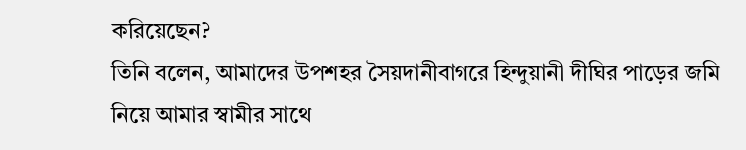করিয়েছেন?
তিনি বলেন, আমাদের উপশহর সৈয়দানীবাগরে হিন্দুয়ানী দীঘির পাড়ের জমি নিয়ে আমার স্বামীর সাথে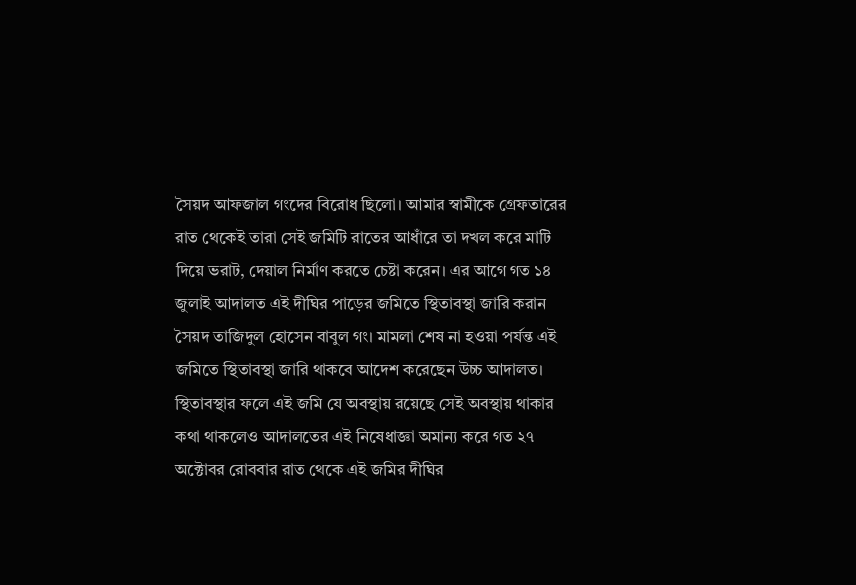সৈয়দ আফজাল গংদের বিরোধ ছিলো। আমার স্বামীকে গ্রেফতারের রাত থেকেই তারা সেই জমিটি রাতের আধাঁরে তা দখল করে মাটি দিয়ে ভরাট, দেয়াল নির্মাণ করতে চেষ্টা করেন। এর আগে গত ১৪ জুলাই আদালত এই দীঘির পাড়ের জমিতে স্থিতাবস্থা জারি করান সৈয়দ তাজিদুল হোসেন বাবুল গং। মামলা শেষ না হওয়া পর্যন্ত এই জমিতে স্থিতাবস্থা জারি থাকবে আদেশ করেছেন উচ্চ আদালত। স্থিতাবস্থার ফলে এই জমি যে অবস্থায় রয়েছে সেই অবস্থায় থাকার কথা থাকলেও আদালতের এই নিষেধাজ্ঞা অমান্য করে গত ২৭ অক্টোবর রোববার রাত থেকে এই জমির দীঘির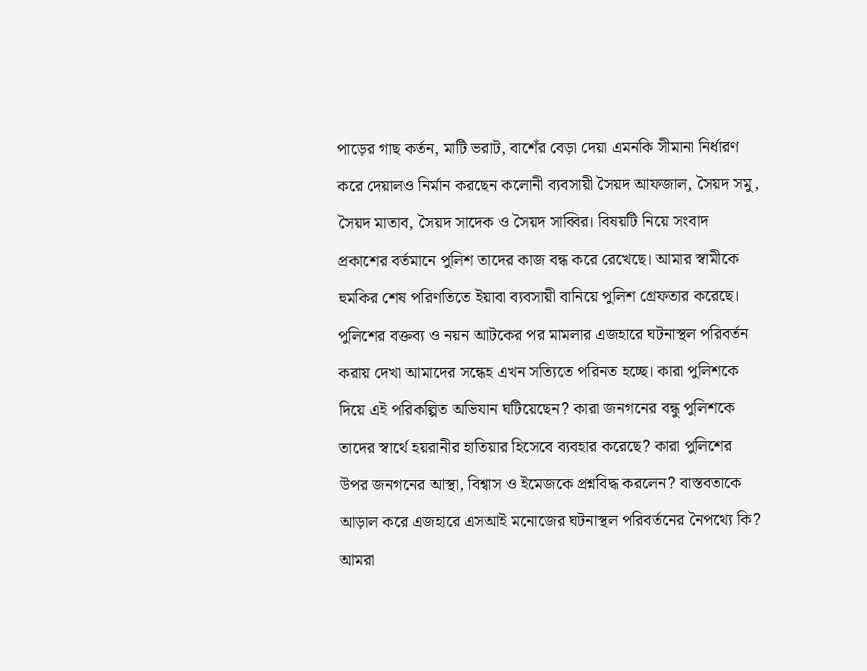পাড়ের গাছ কর্তন, মাটি ভরাট, বাশেঁর বেড়া দেয়া এমনকি সীমানা নির্ধারণ করে দেয়ালও নির্মান করছেন কলোনী ব্যবসায়ী সৈয়দ আফজাল, সৈয়দ সমু, সৈয়দ মাতাব, সৈয়দ সাদেক ও সৈয়দ সাব্বির। বিষয়টি নিয়ে সংবাদ প্রকাশের বর্তমানে পুলিশ তাদের কাজ বন্ধ করে রেখেছে। আমার স্বামীকে হুমকির শেষ পরিণতিতে ইয়াবা ব্যবসায়ী বানিয়ে পুলিশ গ্রেফতার করেছে। পুলিশের বক্তব্য ও নয়ন আটকের পর মামলার এজহারে ঘটনাস্থল পরিবর্তন করায় দেখা আমাদের সন্ধেহ এখন সত্যিতে পরিনত হচ্ছে। কারা পুলিশকে দিয়ে এই পরিকল্পিত অভিযান ঘটিয়েছেন? কারা জনগনের বন্ধু পুলিশকে তাদের স্বার্থে হয়রানীর হাতিয়ার হিসেবে ব্যবহার করেছে? কারা পুলিশের উপর জনগনের আস্থা, বিশ্বাস ও ইমেজকে প্রশ্নবিদ্ধ করলেন? বাস্তবতাকে আড়াল করে এজহারে এসআই মনোজের ঘটনাস্থল পরিবর্তনের নৈপথ্যে কি? আমরা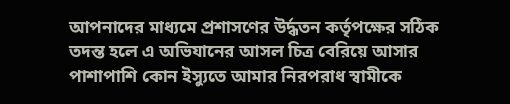আপনাদের মাধ্যমে প্রশাসণের উর্দ্ধতন কর্তৃপক্ষের সঠিক তদন্ত হলে এ অভিযানের আসল চিত্র বেরিয়ে আসার পাশাপাশি কোন ইস্যুতে আমার নিরপরাধ স্বামীকে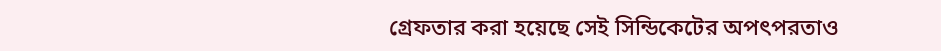গ্রেফতার করা হয়েছে সেই সিন্ডিকেটের অপৎপরতাও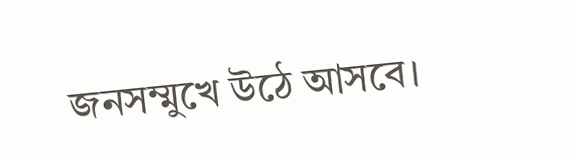জনসম্মুখে উঠে আসবে।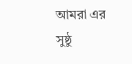আমরা এর সুষ্ঠু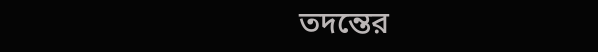তদন্তের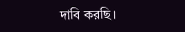দাবি করছি।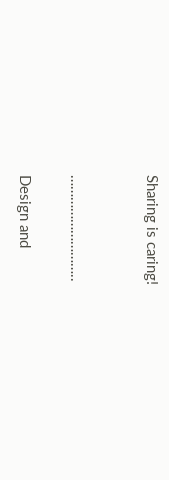Sharing is caring!


………………………..

Design and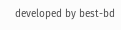developed by best-bd